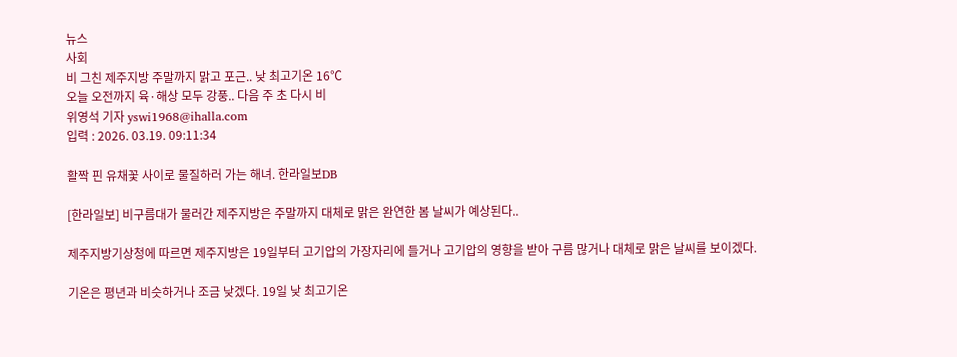뉴스
사회
비 그친 제주지방 주말까지 맑고 포근.. 낮 최고기온 16℃
오늘 오전까지 육·해상 모두 강풍.. 다음 주 초 다시 비
위영석 기자 yswi1968@ihalla.com
입력 : 2026. 03.19. 09:11:34

활짝 핀 유채꽃 사이로 물질하러 가는 해녀. 한라일보DB

[한라일보] 비구름대가 물러간 제주지방은 주말까지 대체로 맑은 완연한 봄 날씨가 예상된다..

제주지방기상청에 따르면 제주지방은 19일부터 고기압의 가장자리에 들거나 고기압의 영향을 받아 구름 많거나 대체로 맑은 날씨를 보이겠다.

기온은 평년과 비슷하거나 조금 낮겠다. 19일 낮 최고기온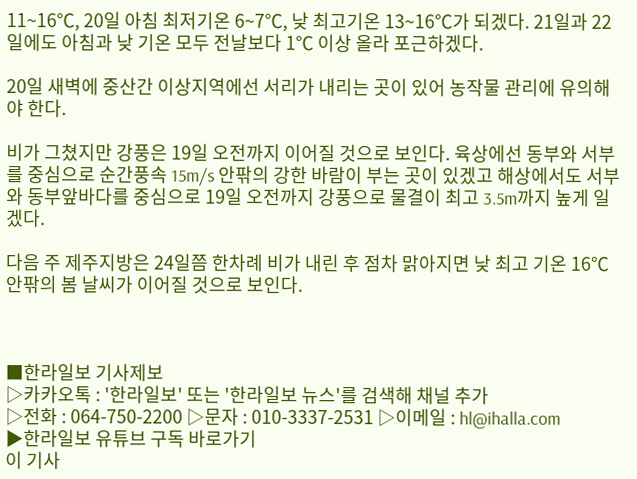11~16℃, 20일 아침 최저기온 6~7℃, 낮 최고기온 13~16℃가 되겠다. 21일과 22일에도 아침과 낮 기온 모두 전날보다 1℃ 이상 올라 포근하겠다.

20일 새벽에 중산간 이상지역에선 서리가 내리는 곳이 있어 농작물 관리에 유의해야 한다.

비가 그쳤지만 강풍은 19일 오전까지 이어질 것으로 보인다. 육상에선 동부와 서부를 중심으로 순간풍속 15m/s 안팎의 강한 바람이 부는 곳이 있겠고 해상에서도 서부와 동부앞바다를 중심으로 19일 오전까지 강풍으로 물결이 최고 3.5m까지 높게 일겠다.

다음 주 제주지방은 24일쯤 한차례 비가 내린 후 점차 맑아지면 낮 최고 기온 16℃ 안팎의 봄 날씨가 이어질 것으로 보인다.



■한라일보 기사제보
▷카카오톡 : '한라일보' 또는 '한라일보 뉴스'를 검색해 채널 추가
▷전화 : 064-750-2200 ▷문자 : 010-3337-2531 ▷이메일 : hl@ihalla.com
▶한라일보 유튜브 구독 바로가기
이 기사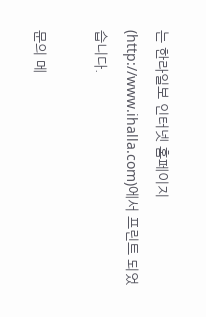는 한라일보 인터넷 홈페이지(http://www.ihalla.com)에서 프린트 되었습니다.

문의 메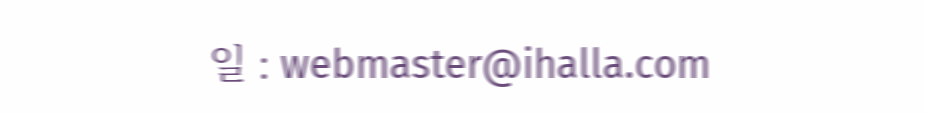일 : webmaster@ihalla.com